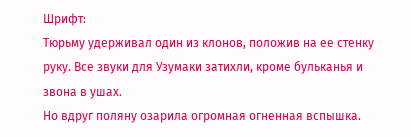Шрифт:
Тюрьму удерживал один из клонов, положив на ее стенку руку. Все звуки для Узумаки затихли, кроме бульканья и звона в ушах.
Но вдруг поляну озарила огромная огненная вспышка.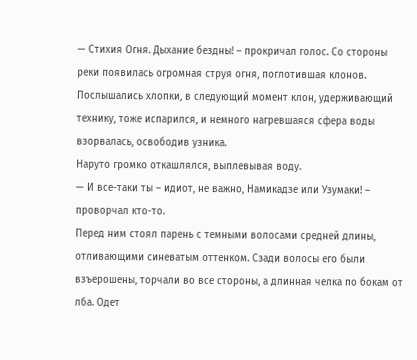— Стихия Огня. Дыхание бездны! – прокричал голос. Со стороны реки появилась огромная струя огня, поглотившая клонов. Послышались хлопки, в следующий момент клон, удерживающий технику, тоже испарился, и немного нагревшаяся сфера воды взорвалась, освободив узника.
Наруто громко откашлялся, выплевывая воду.
— И все-таки ты – идиот, не важно, Намикадзе или Узумаки! – проворчал кто-то.
Перед ним стоял парень с темными волосами средней длины, отливающими синеватым оттенком. Сзади волосы его были взъерошены, торчали во все стороны, а длинная челка по бокам от лба. Одет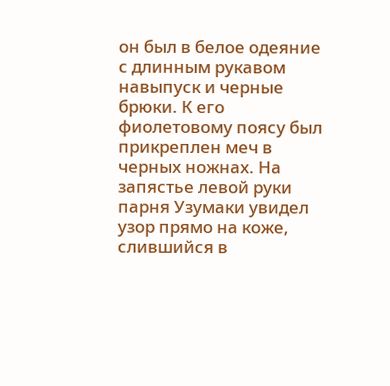он был в белое одеяние с длинным рукавом навыпуск и черные брюки. К его фиолетовому поясу был прикреплен меч в черных ножнах. На запястье левой руки парня Узумаки увидел узор прямо на коже, слившийся в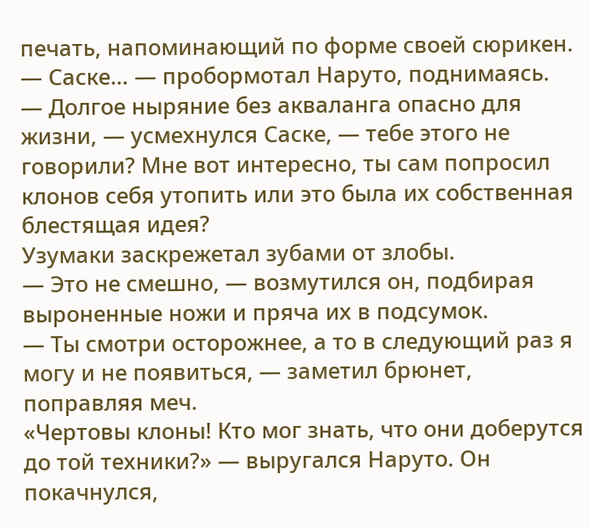печать, напоминающий по форме своей сюрикен.
— Саске… — пробормотал Наруто, поднимаясь.
— Долгое ныряние без акваланга опасно для жизни, — усмехнулся Саске, — тебе этого не говорили? Мне вот интересно, ты сам попросил клонов себя утопить или это была их собственная блестящая идея?
Узумаки заскрежетал зубами от злобы.
— Это не смешно, — возмутился он, подбирая выроненные ножи и пряча их в подсумок.
— Ты смотри осторожнее, а то в следующий раз я могу и не появиться, — заметил брюнет, поправляя меч.
«Чертовы клоны! Кто мог знать, что они доберутся до той техники?» — выругался Наруто. Он покачнулся,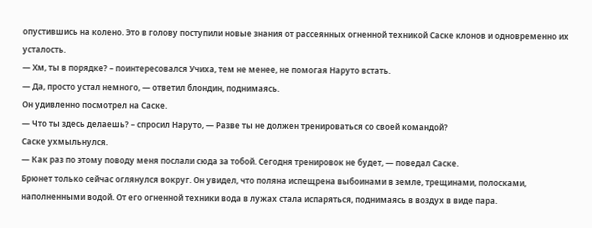опустившись на колено. Это в голову поступили новые знания от рассеянных огненной техникой Саске клонов и одновременно их усталость.
— Хм, ты в порядке? – поинтересовался Учиха, тем не менее, не помогая Наруто встать.
— Да, просто устал немного, — ответил блондин, поднимаясь.
Он удивленно посмотрел на Саске.
— Что ты здесь делаешь? – спросил Наруто, — Разве ты не должен тренироваться со своей командой?
Саске ухмыльнулся.
— Как раз по этому поводу меня послали сюда за тобой. Сегодня тренировок не будет, — поведал Саске.
Брюнет только сейчас оглянулся вокруг. Он увидел, что поляна испещрена выбоинами в земле, трещинами, полосками, наполненными водой. От его огненной техники вода в лужах стала испаряться, поднимаясь в воздух в виде пара.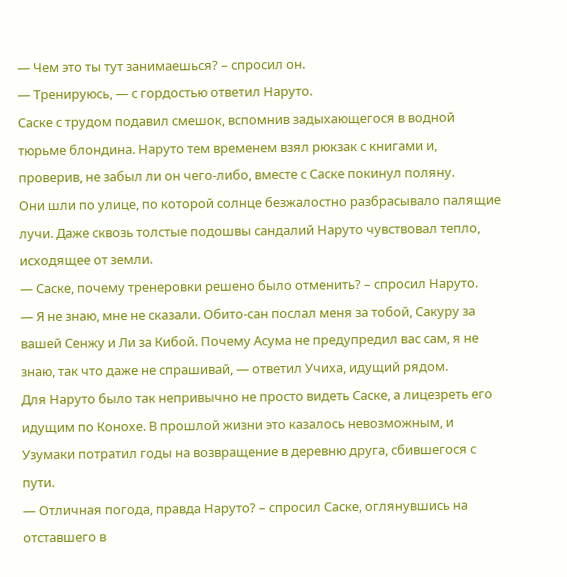— Чем это ты тут занимаешься? – спросил он.
— Тренируюсь, — с гордостью ответил Наруто.
Саске с трудом подавил смешок, вспомнив задыхающегося в водной тюрьме блондина. Наруто тем временем взял рюкзак с книгами и, проверив, не забыл ли он чего-либо, вместе с Саске покинул поляну.
Они шли по улице, по которой солнце безжалостно разбрасывало палящие лучи. Даже сквозь толстые подошвы сандалий Наруто чувствовал тепло, исходящее от земли.
— Саске, почему тренеровки решено было отменить? – спросил Наруто.
— Я не знаю, мне не сказали. Обито-сан послал меня за тобой, Сакуру за вашей Сенжу и Ли за Кибой. Почему Асума не предупредил вас сам, я не знаю, так что даже не спрашивай, — ответил Учиха, идущий рядом.
Для Наруто было так непривычно не просто видеть Саске, а лицезреть его идущим по Конохе. В прошлой жизни это казалось невозможным, и Узумаки потратил годы на возвращение в деревню друга, сбившегося с пути.
— Отличная погода, правда Наруто? – спросил Саске, оглянувшись на отставшего в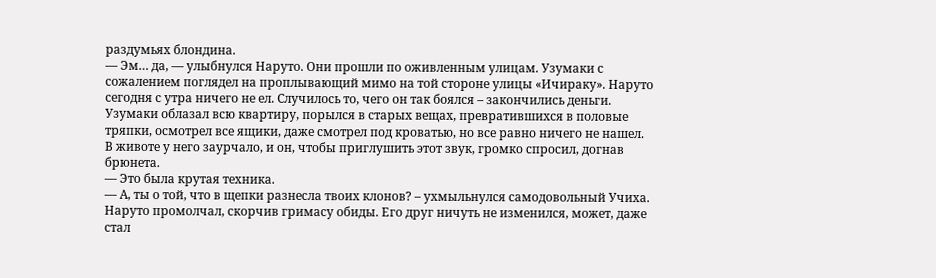раздумьях блондина.
— Эм… да, — улыбнулся Наруто. Они прошли по оживленным улицам. Узумаки с сожалением поглядел на проплывающий мимо на той стороне улицы «Ичираку». Наруто сегодня с утра ничего не ел. Случилось то, чего он так боялся – закончились деньги.
Узумаки облазал всю квартиру, порылся в старых вещах, превратившихся в половые тряпки, осмотрел все ящики, даже смотрел под кроватью, но все равно ничего не нашел. В животе у него заурчало, и он, чтобы приглушить этот звук, громко спросил, догнав брюнета.
— Это была крутая техника.
— А, ты о той, что в щепки разнесла твоих клонов? – ухмыльнулся самодовольный Учиха.
Наруто промолчал, скорчив гримасу обиды. Его друг ничуть не изменился, может, даже стал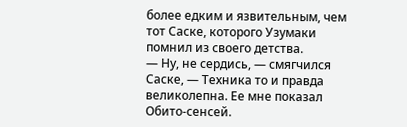более едким и язвительным, чем тот Саске, которого Узумаки помнил из своего детства.
— Ну, не сердись, — смягчился Саске, — Техника то и правда великолепна. Ее мне показал Обито-сенсей.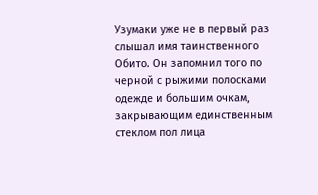Узумаки уже не в первый раз слышал имя таинственного Обито. Он запомнил того по черной с рыжими полосками одежде и большим очкам, закрывающим единственным стеклом пол лица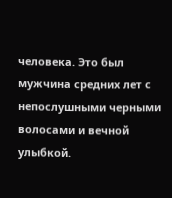человека. Это был мужчина средних лет с непослушными черными волосами и вечной улыбкой.